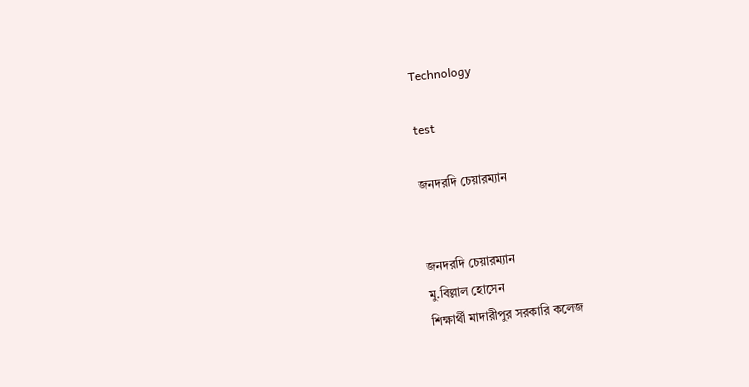Technology

test

জনদরদি চেয়ারম্যান


জনদরদি চেয়ারম্যান
মু.বিল্লাল হোসেন
শিক্ষার্থী মাদারীপুর সরকারি কলেজ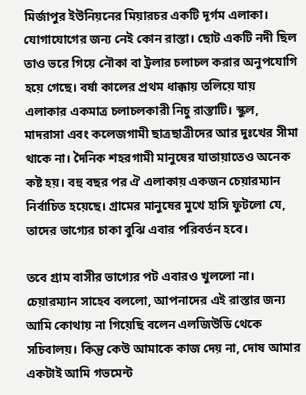মির্জাপুর ইউনিয়নের মিয়ারচর একটি দূর্গম এলাকা। যোগাযোগের জন্য নেই কোন রাস্তা। ছোট একটি নদী ছিল তাও ভরে গিয়ে নৌকা বা ট্রলার চলাচল করার অনুপযোগি হয়ে গেছে। বর্ষা কালের প্রথম ধাক্কায় তলিয়ে যায় এলাকার একমাত্র চলাচলকারী নিচু রাস্তাটি। স্কুল, মাদরাসা এবং কলেজগামী ছাত্রছাত্রীদের আর দুঃখের সীমা থাকে না। দৈনিক শহরগামী মানুষের যাতায়াতেও অনেক কষ্ট হয়। বহু বছর পর ঐ এলাকায় একজন চেয়ারম্যান নির্বাচিত হয়েছে। গ্রামের মানুষের মুখে হাসি ফুটলো যে, তাদের ভাগ্যের চাকা বুঝি এবার পরিবর্তন হবে।

তবে গ্রাম বাসীর ভাগ্যের পট এবারও খুললো না। চেয়ারম্যান সাহেব বললো, আপনাদের এই রাস্তার জন্য আমি কোথায় না গিয়েছি বলেন এলজিউডি থেকে সচিবালয়। কিন্তু কেউ আমাকে কাজ দেয় না, দোষ আমার একটাই আমি গভমেন্ট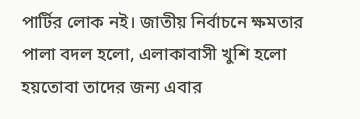পার্টির লোক নই। জাতীয় নির্বাচনে ক্ষমতার পালা বদল হলো, এলাকাবাসী খুশি হলো হয়তোবা তাদের জন্য এবার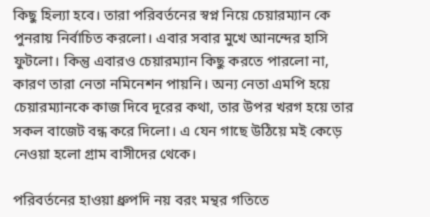কিছু হিল্যা হবে। তারা পরিবর্তনের স্বপ্ন নিয়ে চেয়ারম্যান কে পুনরায় নির্বাচিত করলো। এবার সবার মুখে আনন্দের হাসি ফুটলো। কিন্তু এবারও চেয়ারম্যান কিছু করতে পারলো না, কারণ তারা নেতা নমিনেশন পায়নি। অন্য নেতা এমপি হয়ে চেয়ারম্যানকে কাজ দিবে দূরের কথা, তার উপর খরগ হয়ে তার সকল বাজেট বন্ধ করে দিলো। এ যেন গাছে উঠিয়ে মই কেড়ে নেওয়া হলো গ্রাম বাসীদের থেকে।

পরিবর্তনের হাওয়া ধ্রুপদি নয় বরং মন্থর গতিতে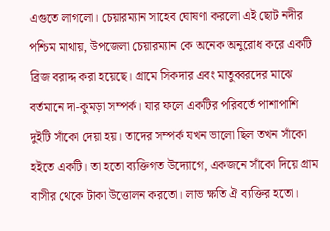এগুতে লাগলো। চেয়ারম্যান সাহেব ঘোষণা করলো এই ছোট নদীর পশ্চিম মাথায়, উপজেলা চেয়ারম্যান কে অনেক অনুরোধ করে একটি ব্রিজ বরাদ্দ করা হয়েছে। গ্রামে সিকদার এবং মাতুব্বরদের মাঝে বর্তমানে দা-কুমড়া সম্পর্ক। যার ফলে একটির পরিবর্তে পাশাপাশি দুইটি সাঁকো দেয়া হয়। তাদের সম্পর্ক যখন ভালো ছিল তখন সাঁকো হইতে একটি। তা হতো ব্যক্তিগত উদ্যোগে, একজনে সাঁকো দিয়ে গ্রাম বাসীর থেকে টাকা উত্তোলন করতো। লাভ ক্ষতি ঐ ব্যক্তির হতো।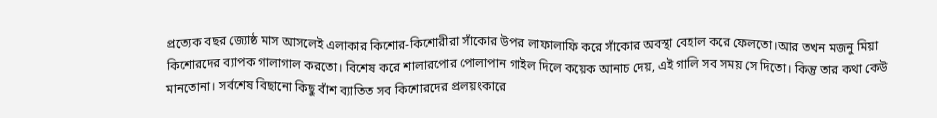প্রত্যেক বছর জ্যোষ্ঠ মাস আসলেই এলাকার কিশোর-কিশোরীরা সাঁকোর উপর লাফালাফি করে সাঁকোর অবস্থা বেহাল করে ফেলতো।আর তখন মজনু মিয়া কিশোরদের ব্যাপক গালাগাল করতো। বিশেষ করে শালারপোর পোলাপান গাইল দিলে কয়েক আনাচ দেয়, এই গালি সব সময় সে দিতো। কিন্তু তার কথা কেউ মানতোনা। সর্বশেষ বিছানো কিছু বাঁশ ব্যাতিত সব কিশোরদের প্রলয়ংকারে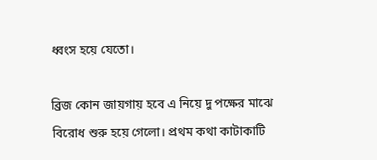ধ্বংস হয়ে যেতো।

ব্রিজ কোন জায়গায় হবে এ নিয়ে দু পক্ষের মাঝে বিরোধ শুরু হয়ে গেলো। প্রথম কথা কাটাকাটি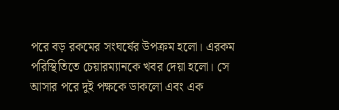পরে বড় রকমের সংঘর্ষের উপক্রম হলো। এরকম পরিস্থিতিতে চেয়ারম্যানকে খবর দেয়া হলো। সে আসার পরে দুই পক্ষকে ডাকলো এবং এক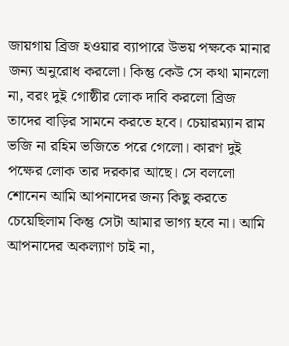জায়গায় ব্রিজ হওয়ার ব্যাপারে উভয় পক্ষকে মানার জন্য অনুরোধ করলো। কিন্তু কেউ সে কথা মানলো না, বরং দুই গোষ্ঠীর লোক দাবি করলো ব্রিজ তাদের বাড়ির সামনে করতে হবে। চেয়ারম্যান রাম ভজি না রহিম ভজিতে পরে গেলো। কারণ দুই পক্ষের লোক তার দরকার আছে। সে বললো শোনেন আমি আপনাদের জন্য কিছু করতে চেয়েছিলাম কিন্তু সেটা আমার ভাগ্য হবে না। আমি আপনাদের অকল্যাণ চাই না,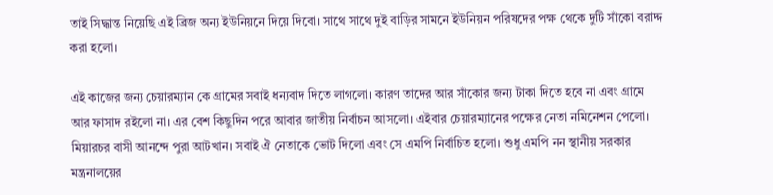তাই সিদ্ধান্ত নিয়েছি এই ব্রিজ অন্য ইউনিয়নে দিয়ে দিবো। সাথে সাথে দুই বাড়ির সামনে ইউনিয়ন পরিষদের পক্ষ থেকে দুটি সাঁকো বরাদ্দ করা হলো।

এই কাজের জন্য চেয়ারম্যান কে গ্রামের সবাই ধন্যবাদ দিতে লাগলো। কারণ তাদের আর সাঁকোর জন্য টাকা দিতে হবে না এবং গ্রামে আর ফাসাদ রইলো না। এর বেশ কিছুদিন পরে আবার জাতীয় নির্বাচন আসলো। এইবার চেয়ারম্যানের পক্ষের নেতা নমিনেশন পেলো। মিয়ারচর বাসী আনন্দে পুরা আটখান। সবাই ঐ নেতাকে ভোট দিলো এবং সে এমপি নির্বাচিত হলো। শুধু এমপি নন স্থানীয় সরকার মন্ত্রনালয়ের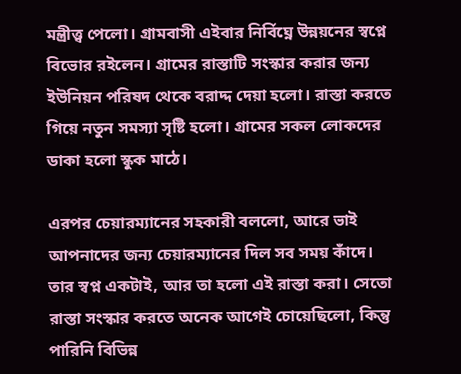মন্ত্রীত্ত্ব পেলো। গ্রামবাসী এইবার নির্বিঘ্নে উন্নয়নের স্বপ্নে বিভোর রইলেন। গ্রামের রাস্তাটি সংস্কার করার জন্য ইউনিয়ন পরিষদ থেকে বরাদ্দ দেয়া হলো। রাস্তা করতে গিয়ে নতুন সমস্যা সৃষ্টি হলো। গ্রামের সকল লোকদের ডাকা হলো স্কুক মাঠে।

এরপর চেয়ারম্যানের সহকারী বললো, আরে ভাই আপনাদের জন্য চেয়ারম্যানের দিল সব সময় কাঁদে। তার স্বপ্ন একটাই, আর তা হলো এই রাস্তা করা। সেতো রাস্তা সংস্কার করতে অনেক আগেই চোয়েছিলো, কিন্তু পারিনি বিভিন্ন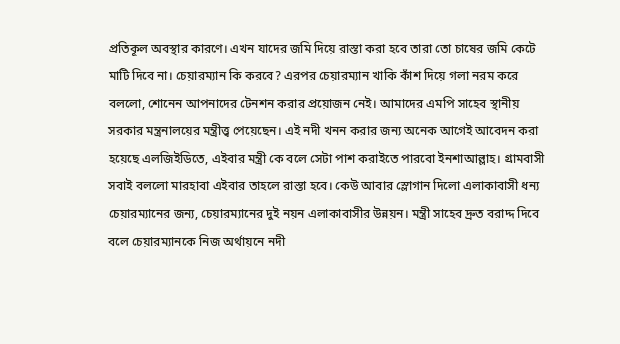প্রতিকূল অবস্থার কারণে। এখন যাদের জমি দিয়ে রাস্তা করা হবে তারা তো চাষের জমি কেটে মাটি দিবে না। চেয়ারম্যান কি করবে? এরপর চেয়ারম্যান খাকি কাঁশ দিয়ে গলা নরম করে বললো, শোনেন আপনাদের টেনশন করার প্রয়োজন নেই। আমাদের এমপি সাহেব স্থানীয় সরকার মন্ত্রনালয়ের মন্ত্রীত্ত্ব পেয়েছেন। এই নদী খনন করার জন্য অনেক আগেই আবেদন করা হয়েছে এলজিইডিতে, এইবার মন্ত্রী কে বলে সেটা পাশ করাইতে পারবো ইনশাআল্লাহ। গ্রামবাসী সবাই বললো মারহাবা এইবার তাহলে রাস্তা হবে। কেউ আবার স্লোগান দিলো এলাকাবাসী ধন্য চেয়ারম্যানের জন্য, চেয়ারম্যানের দুই নয়ন এলাকাবাসীর উন্নয়ন। মন্ত্রী সাহেব দ্রুত বরাদ্দ দিবে বলে চেয়ারম্যানকে নিজ অর্থায়নে নদী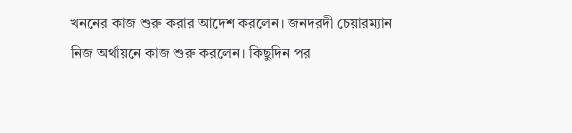খননের কাজ শুরু করার আদেশ করলেন। জনদরদী চেয়ারম্যান নিজ অর্থায়নে কাজ শুরু করলেন। কিছুদিন পর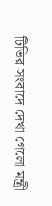টিভির সংবাদে দেখা গেলো মন্ত্রী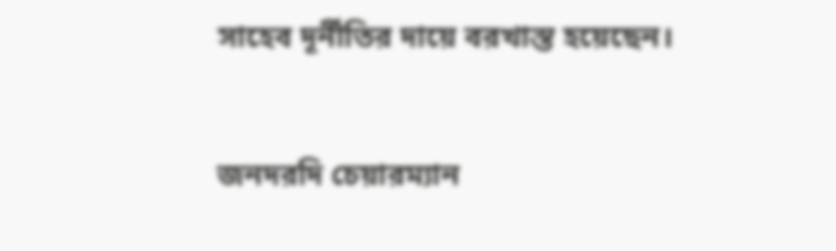সাহেব দূর্নীতির দায়ে বরখাস্ত হয়েছেন।


জনদরদি চেয়ারম্যান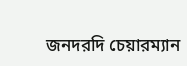জনদরদি চেয়ারম্যান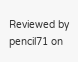Reviewed by pencil71 on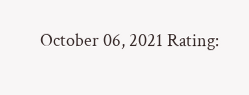October 06, 2021 Rating: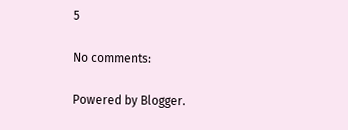5

No comments:

Powered by Blogger.